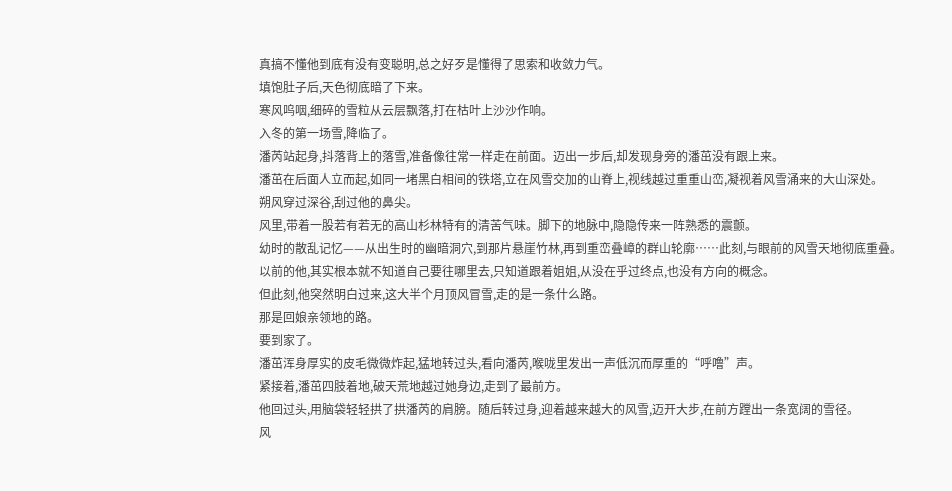真搞不懂他到底有没有变聪明,总之好歹是懂得了思索和收敛力气。
填饱肚子后,天色彻底暗了下来。
寒风呜咽,细碎的雪粒从云层飘落,打在枯叶上沙沙作响。
入冬的第一场雪,降临了。
潘芮站起身,抖落背上的落雪,准备像往常一样走在前面。迈出一步后,却发现身旁的潘茁没有跟上来。
潘茁在后面人立而起,如同一堵黑白相间的铁塔,立在风雪交加的山脊上,视线越过重重山峦,凝视着风雪涌来的大山深处。
朔风穿过深谷,刮过他的鼻尖。
风里,带着一股若有若无的高山杉林特有的清苦气味。脚下的地脉中,隐隐传来一阵熟悉的震颤。
幼时的散乱记忆——从出生时的幽暗洞穴,到那片悬崖竹林,再到重峦叠嶂的群山轮廓……此刻,与眼前的风雪天地彻底重叠。
以前的他,其实根本就不知道自己要往哪里去,只知道跟着姐姐,从没在乎过终点,也没有方向的概念。
但此刻,他突然明白过来,这大半个月顶风冒雪,走的是一条什么路。
那是回娘亲领地的路。
要到家了。
潘茁浑身厚实的皮毛微微炸起,猛地转过头,看向潘芮,喉咙里发出一声低沉而厚重的“呼噜”声。
紧接着,潘茁四肢着地,破天荒地越过她身边,走到了最前方。
他回过头,用脑袋轻轻拱了拱潘芮的肩膀。随后转过身,迎着越来越大的风雪,迈开大步,在前方蹚出一条宽阔的雪径。
风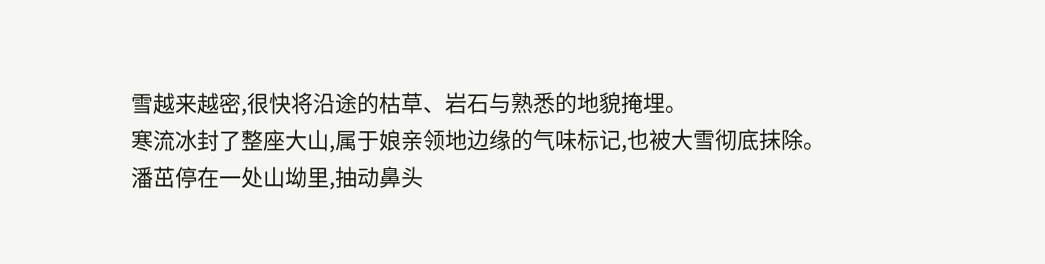雪越来越密,很快将沿途的枯草、岩石与熟悉的地貌掩埋。
寒流冰封了整座大山,属于娘亲领地边缘的气味标记,也被大雪彻底抹除。
潘茁停在一处山坳里,抽动鼻头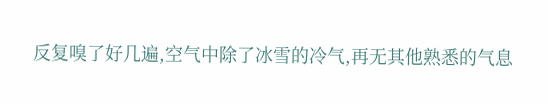反复嗅了好几遍,空气中除了冰雪的冷气,再无其他熟悉的气息